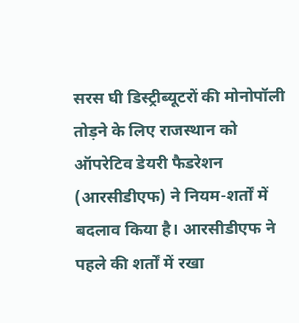सरस घी डिस्ट्रीब्यूटरों की मोनोपॉली तोड़ने के लिए राजस्थान को ऑपरेटिव डेयरी फैडरेशन (आरसीडीएफ) ने नियम-शर्तों में बदलाव किया है। आरसीडीएफ ने पहले की शर्तों में रखा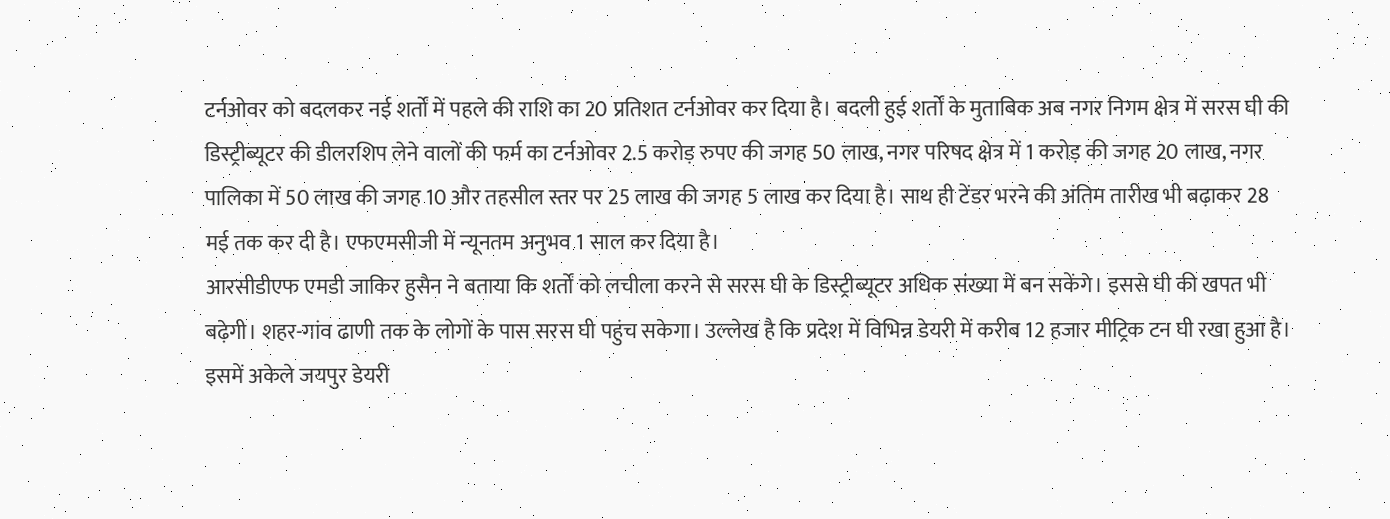टर्नओवर को बदलकर नई शर्तों में पहले की राशि का 20 प्रतिशत टर्नओवर कर दिया है। बदली हुई शर्तों के मुताबिक अब नगर निगम क्षेत्र में सरस घी की डिस्ट्रीब्यूटर की डीलरशिप लेने वालों की फर्म का टर्नओवर 2.5 करोड़ रुपए की जगह 50 लाख, नगर परिषद क्षेत्र में 1 करोड़ की जगह 20 लाख, नगर पालिका में 50 लाख की जगह 10 और तहसील स्तर पर 25 लाख की जगह 5 लाख कर दिया है। साथ ही टेंडर भरने की अंतिम तारीख भी बढ़ाकर 28 मई तक कर दी है। एफएमसीजी में न्यूनतम अनुभव 1 साल कर दिया है।
आरसीडीएफ एमडी जाकिर हुसैन ने बताया कि शर्तों को लचीला करने से सरस घी के डिस्ट्रीब्यूटर अधिक संख्या में बन सकेंगे। इससे घी की खपत भी बढ़ेगी। शहर-गांव ढाणी तक के लोगों के पास सरस घी पहुंच सकेगा। उल्लेख है कि प्रदेश में विभिन्न डेयरी में करीब 12 हजार मीट्रिक टन घी रखा हुआ है। इसमें अकेले जयपुर डेयरी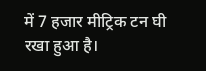में 7 हजार मीट्रिक टन घी रखा हुआ है।